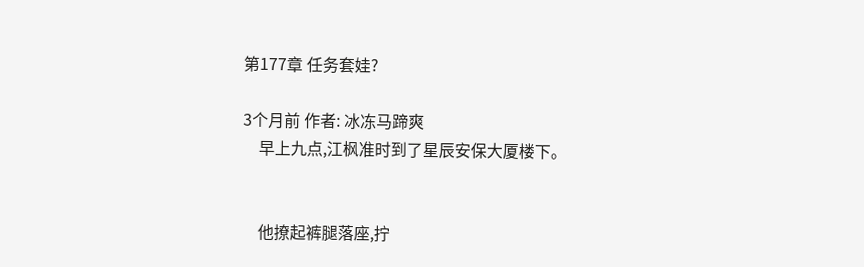第177章 任务套娃?

3个月前 作者: 冰冻马蹄爽
    早上九点,江枫准时到了星辰安保大厦楼下。


    他撩起裤腿落座,拧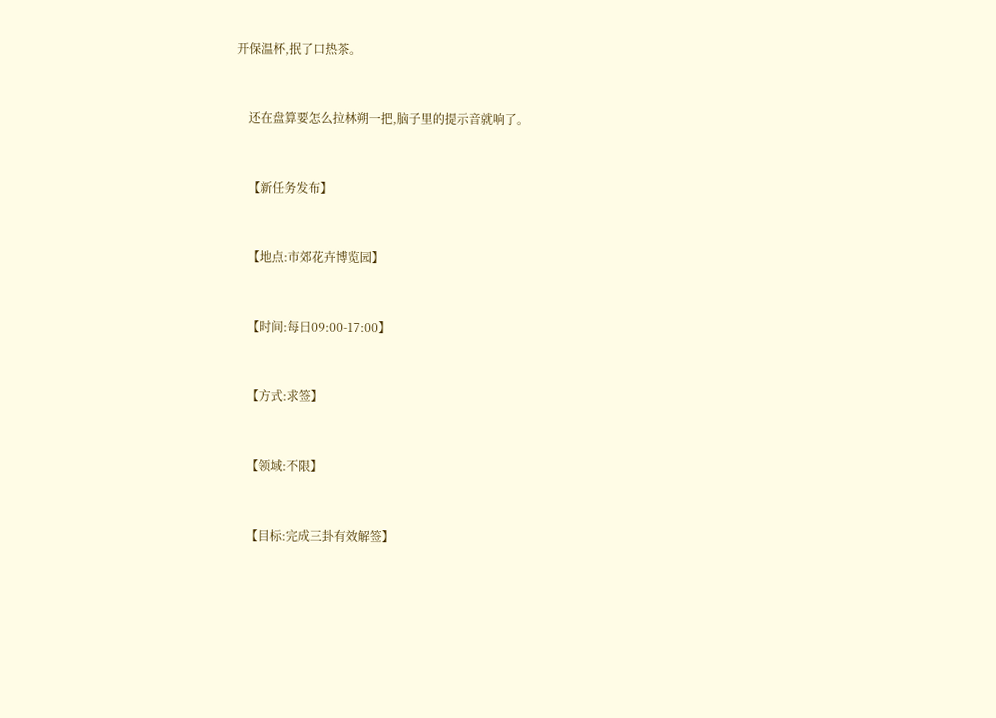开保温杯,抿了口热茶。


    还在盘算要怎么拉林朔一把,脑子里的提示音就响了。


    【新任务发布】


    【地点:市郊花卉博览园】


    【时间:每日09:00-17:00】


    【方式:求签】


    【领域:不限】


    【目标:完成三卦有效解签】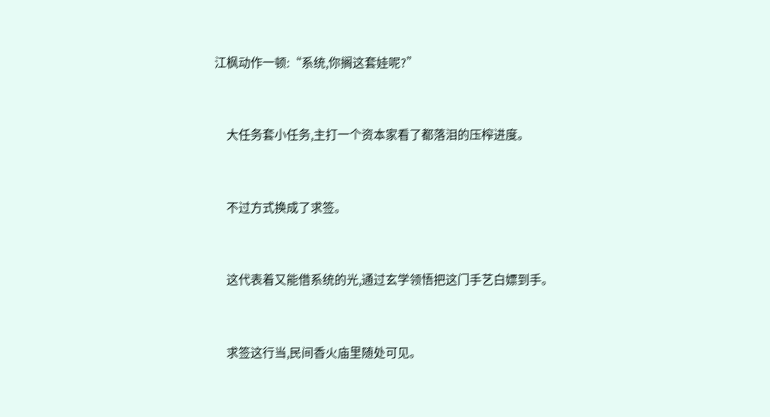江枫动作一顿:“系统,你搁这套娃呢?”


    大任务套小任务,主打一个资本家看了都落泪的压榨进度。


    不过方式换成了求签。


    这代表着又能借系统的光,通过玄学领悟把这门手艺白嫖到手。


    求签这行当,民间香火庙里随处可见。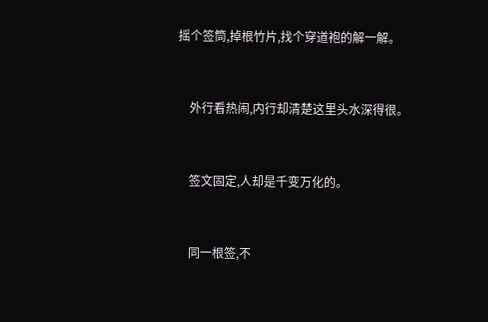摇个签筒,掉根竹片,找个穿道袍的解一解。


    外行看热闹,内行却清楚这里头水深得很。


    签文固定,人却是千变万化的。


    同一根签,不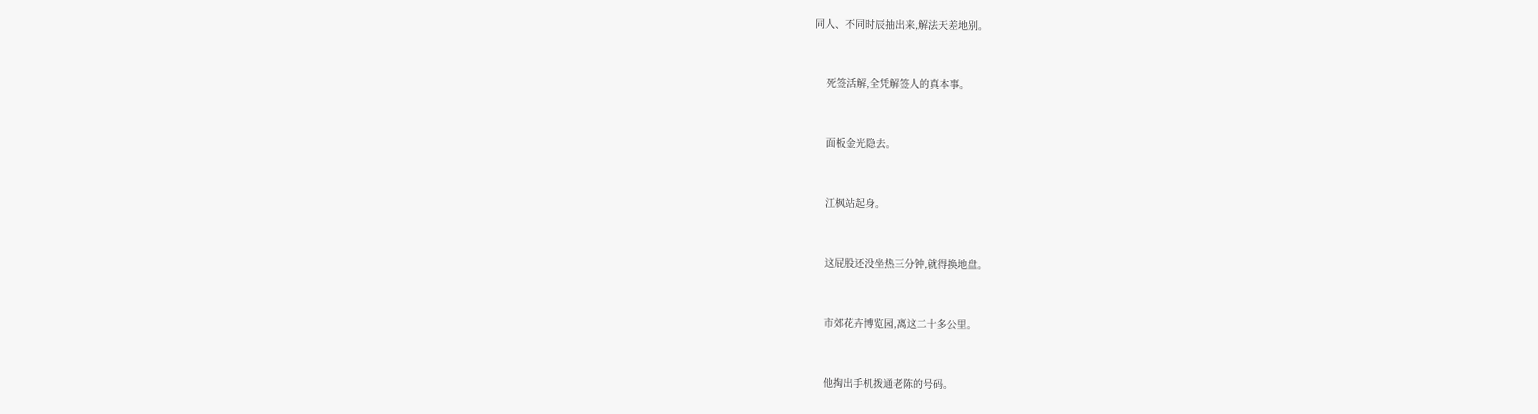同人、不同时辰抽出来,解法天差地别。


    死签活解,全凭解签人的真本事。


    面板金光隐去。


    江枫站起身。


    这屁股还没坐热三分钟,就得换地盘。


    市郊花卉博览园,离这二十多公里。


    他掏出手机拨通老陈的号码。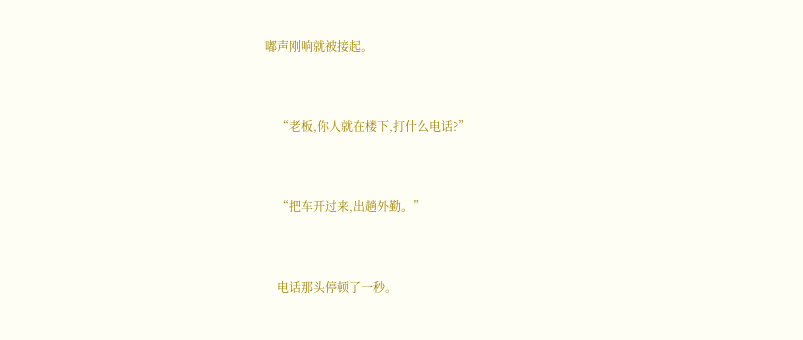嘟声刚响就被接起。


    “老板,你人就在楼下,打什么电话?”


    “把车开过来,出趟外勤。”


    电话那头停顿了一秒。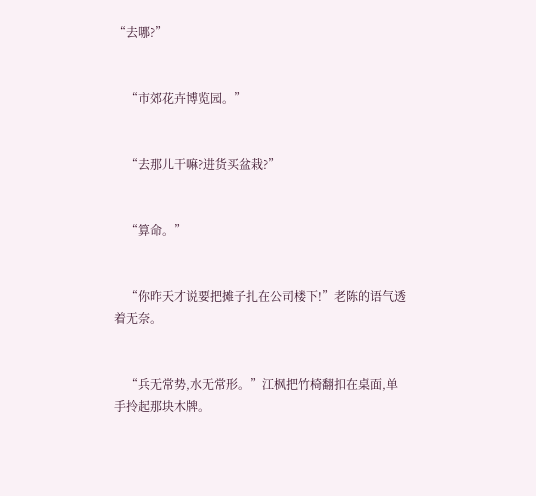“去哪?”


    “市郊花卉博览园。”


    “去那儿干嘛?进货买盆栽?”


    “算命。”


    “你昨天才说要把摊子扎在公司楼下!”老陈的语气透着无奈。


    “兵无常势,水无常形。”江枫把竹椅翻扣在桌面,单手拎起那块木牌。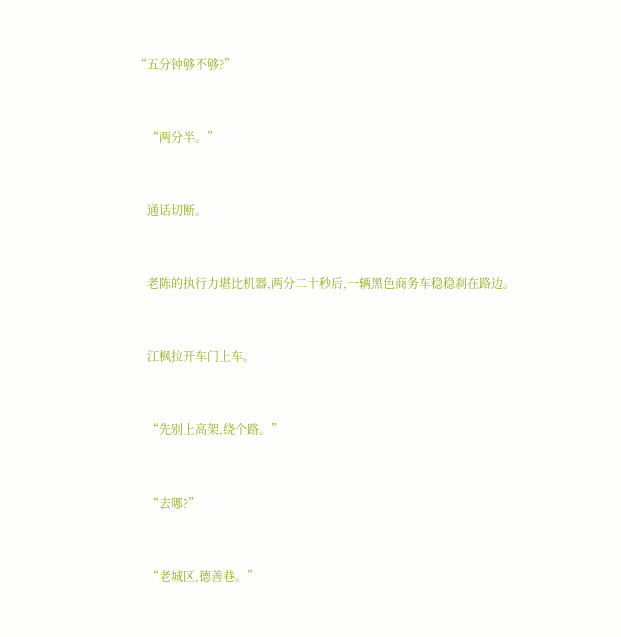“五分钟够不够?”


    “两分半。”


    通话切断。


    老陈的执行力堪比机器,两分二十秒后,一辆黑色商务车稳稳刹在路边。


    江枫拉开车门上车。


    “先别上高架,绕个路。”


    “去哪?”


    “老城区,德善巷。”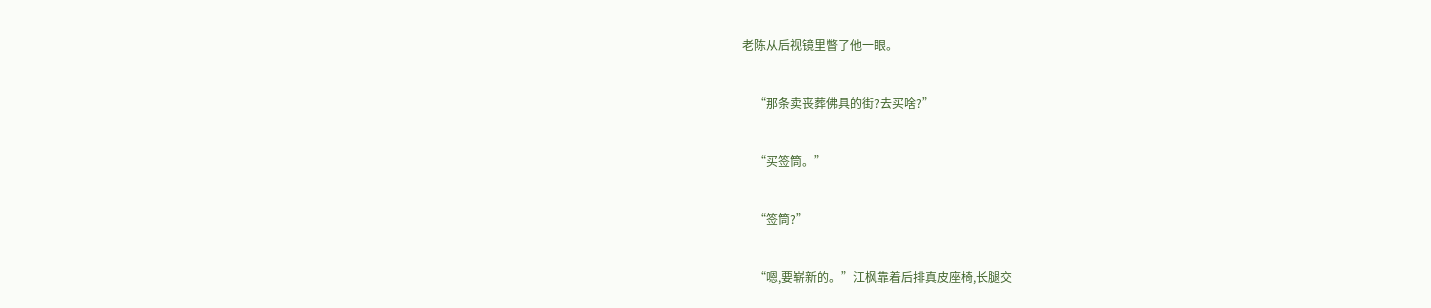老陈从后视镜里瞥了他一眼。


    “那条卖丧葬佛具的街?去买啥?”


    “买签筒。”


    “签筒?”


    “嗯,要崭新的。”江枫靠着后排真皮座椅,长腿交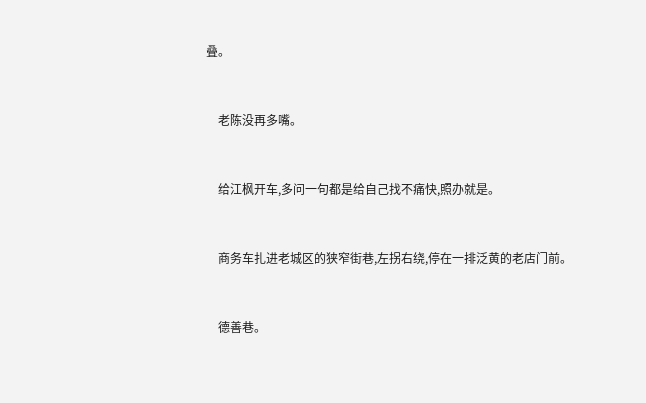叠。


    老陈没再多嘴。


    给江枫开车,多问一句都是给自己找不痛快,照办就是。


    商务车扎进老城区的狭窄街巷,左拐右绕,停在一排泛黄的老店门前。


    德善巷。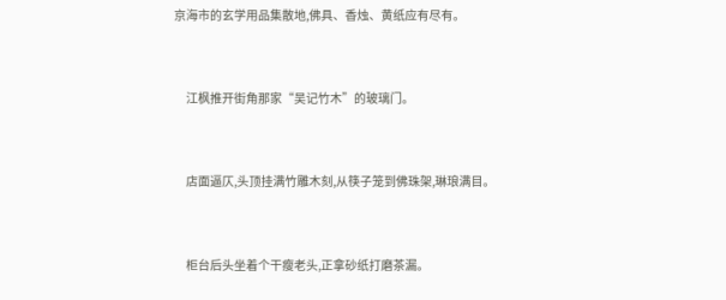京海市的玄学用品集散地,佛具、香烛、黄纸应有尽有。


    江枫推开街角那家“吴记竹木”的玻璃门。


    店面逼仄,头顶挂满竹雕木刻,从筷子笼到佛珠架,琳琅满目。


    柜台后头坐着个干瘦老头,正拿砂纸打磨茶漏。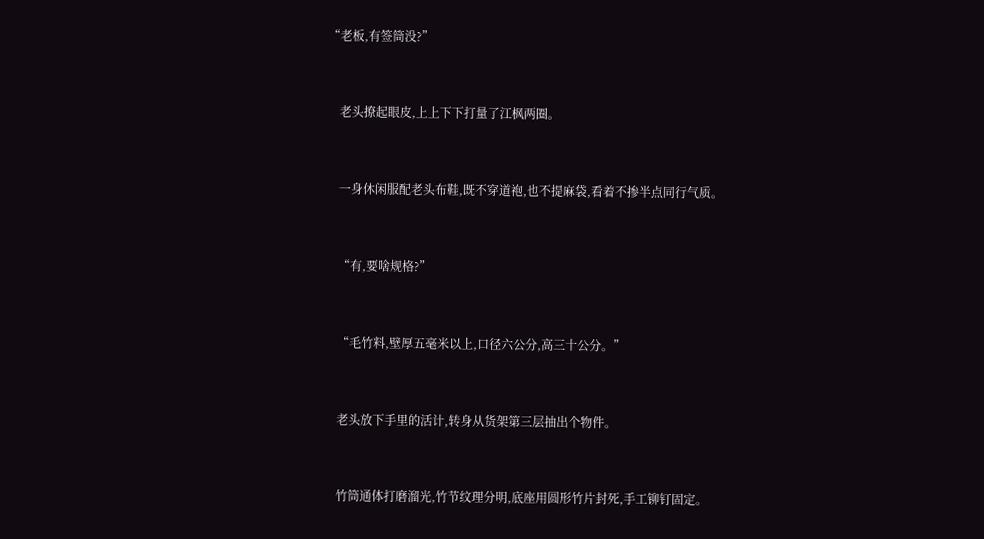“老板,有签筒没?”


    老头撩起眼皮,上上下下打量了江枫两圈。


    一身休闲服配老头布鞋,既不穿道袍,也不提麻袋,看着不掺半点同行气质。


    “有,要啥规格?”


    “毛竹料,壁厚五毫米以上,口径六公分,高三十公分。”


    老头放下手里的活计,转身从货架第三层抽出个物件。


    竹筒通体打磨溜光,竹节纹理分明,底座用圆形竹片封死,手工铆钉固定。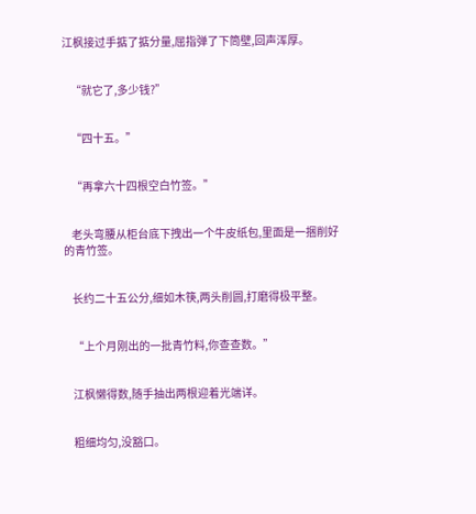江枫接过手掂了掂分量,屈指弹了下筒壁,回声浑厚。


    “就它了,多少钱?”


    “四十五。”


    “再拿六十四根空白竹签。”


    老头弯腰从柜台底下拽出一个牛皮纸包,里面是一捆削好的青竹签。


    长约二十五公分,细如木筷,两头削圆,打磨得极平整。


    “上个月刚出的一批青竹料,你查查数。”


    江枫懒得数,随手抽出两根迎着光端详。


    粗细均匀,没豁口。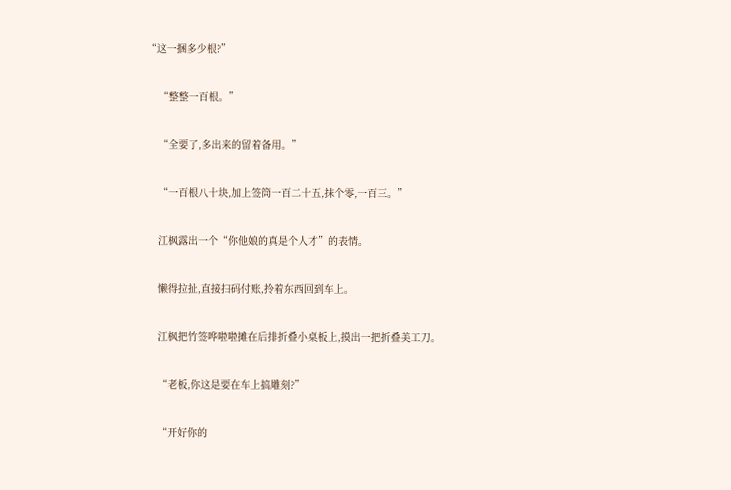“这一捆多少根?”


    “整整一百根。”


    “全要了,多出来的留着备用。”


    “一百根八十块,加上签筒一百二十五,抹个零,一百三。”


    江枫露出一个“你他娘的真是个人才”的表情。


    懒得拉扯,直接扫码付账,拎着东西回到车上。


    江枫把竹签哗啦啦摊在后排折叠小桌板上,摸出一把折叠美工刀。


    “老板,你这是要在车上搞雕刻?”


    “开好你的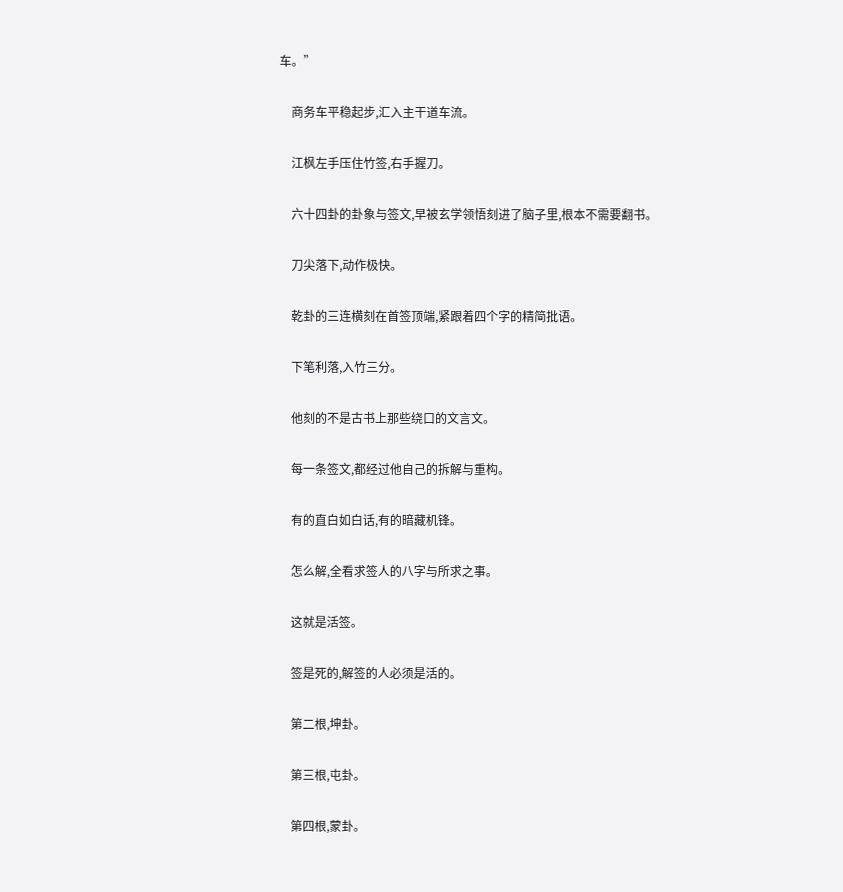车。”


    商务车平稳起步,汇入主干道车流。


    江枫左手压住竹签,右手握刀。


    六十四卦的卦象与签文,早被玄学领悟刻进了脑子里,根本不需要翻书。


    刀尖落下,动作极快。


    乾卦的三连横刻在首签顶端,紧跟着四个字的精简批语。


    下笔利落,入竹三分。


    他刻的不是古书上那些绕口的文言文。


    每一条签文,都经过他自己的拆解与重构。


    有的直白如白话,有的暗藏机锋。


    怎么解,全看求签人的八字与所求之事。


    这就是活签。


    签是死的,解签的人必须是活的。


    第二根,坤卦。


    第三根,屯卦。


    第四根,蒙卦。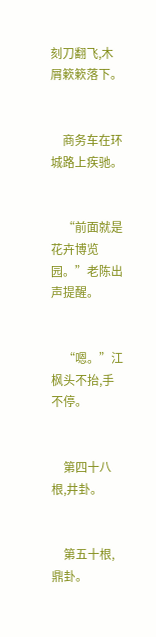刻刀翻飞,木屑簌簌落下。


    商务车在环城路上疾驰。


    “前面就是花卉博览园。”老陈出声提醒。


    “嗯。”江枫头不抬,手不停。


    第四十八根,井卦。


    第五十根,鼎卦。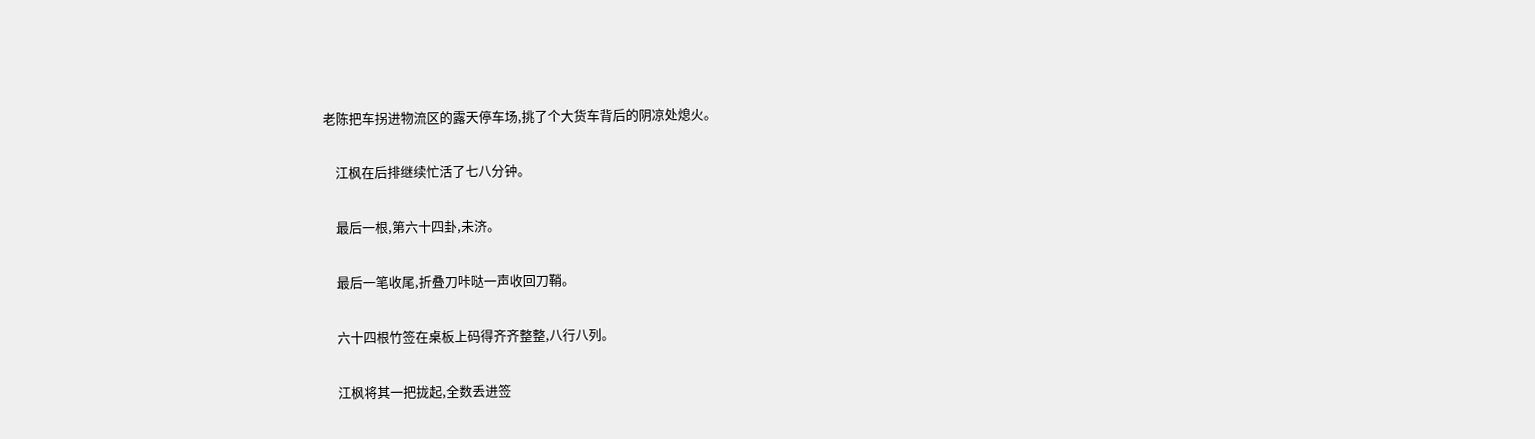老陈把车拐进物流区的露天停车场,挑了个大货车背后的阴凉处熄火。


    江枫在后排继续忙活了七八分钟。


    最后一根,第六十四卦,未济。


    最后一笔收尾,折叠刀咔哒一声收回刀鞘。


    六十四根竹签在桌板上码得齐齐整整,八行八列。


    江枫将其一把拢起,全数丢进签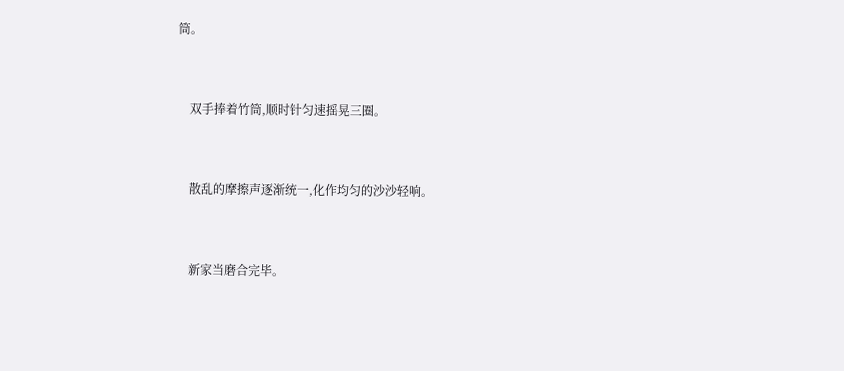筒。


    双手捧着竹筒,顺时针匀速摇晃三圈。


    散乱的摩擦声逐渐统一,化作均匀的沙沙轻响。


    新家当磨合完毕。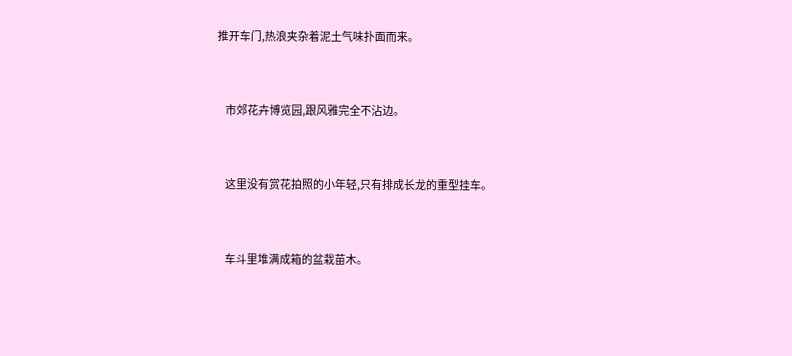推开车门,热浪夹杂着泥土气味扑面而来。


    市郊花卉博览园,跟风雅完全不沾边。


    这里没有赏花拍照的小年轻,只有排成长龙的重型挂车。


    车斗里堆满成箱的盆栽苗木。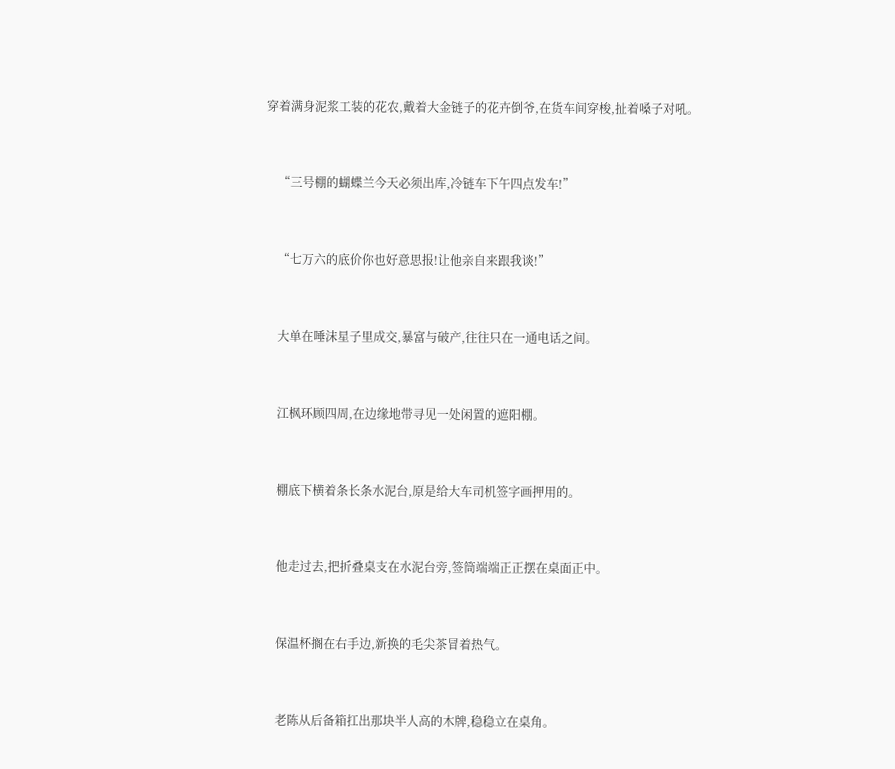穿着满身泥浆工装的花农,戴着大金链子的花卉倒爷,在货车间穿梭,扯着嗓子对吼。


    “三号棚的蝴蝶兰今天必须出库,冷链车下午四点发车!”


    “七万六的底价你也好意思报!让他亲自来跟我谈!”


    大单在唾沫星子里成交,暴富与破产,往往只在一通电话之间。


    江枫环顾四周,在边缘地带寻见一处闲置的遮阳棚。


    棚底下横着条长条水泥台,原是给大车司机签字画押用的。


    他走过去,把折叠桌支在水泥台旁,签筒端端正正摆在桌面正中。


    保温杯搁在右手边,新换的毛尖茶冒着热气。


    老陈从后备箱扛出那块半人高的木牌,稳稳立在桌角。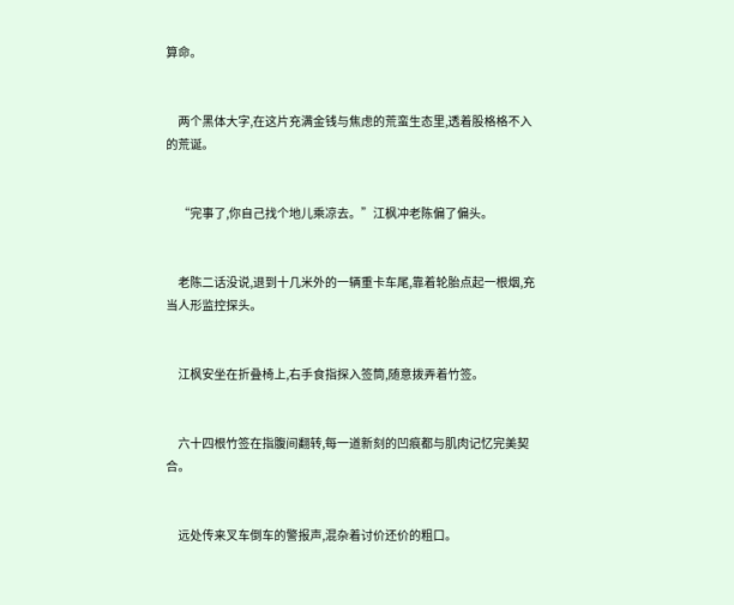算命。


    两个黑体大字,在这片充满金钱与焦虑的荒蛮生态里,透着股格格不入的荒诞。


    “完事了,你自己找个地儿乘凉去。”江枫冲老陈偏了偏头。


    老陈二话没说,退到十几米外的一辆重卡车尾,靠着轮胎点起一根烟,充当人形监控探头。


    江枫安坐在折叠椅上,右手食指探入签筒,随意拨弄着竹签。


    六十四根竹签在指腹间翻转,每一道新刻的凹痕都与肌肉记忆完美契合。


    远处传来叉车倒车的警报声,混杂着讨价还价的粗口。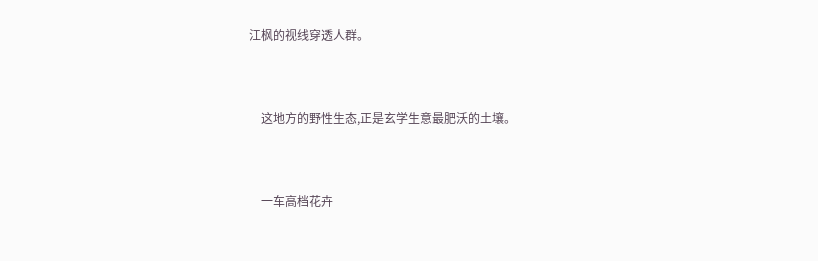江枫的视线穿透人群。


    这地方的野性生态,正是玄学生意最肥沃的土壤。


    一车高档花卉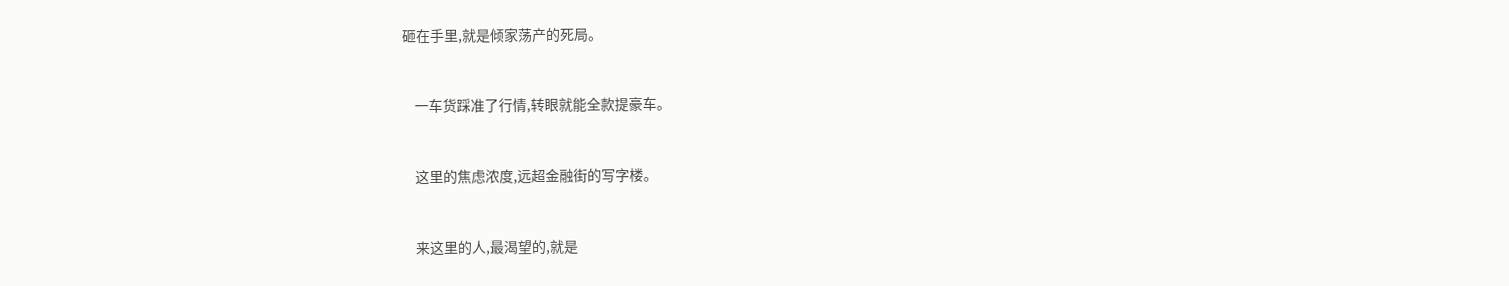砸在手里,就是倾家荡产的死局。


    一车货踩准了行情,转眼就能全款提豪车。


    这里的焦虑浓度,远超金融街的写字楼。


    来这里的人,最渴望的,就是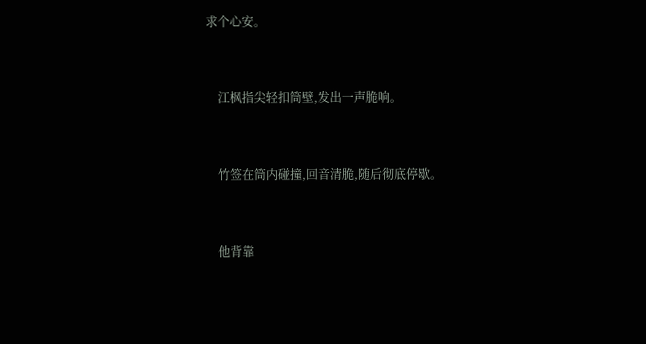求个心安。


    江枫指尖轻扣筒壁,发出一声脆响。


    竹签在筒内碰撞,回音清脆,随后彻底停歇。


    他背靠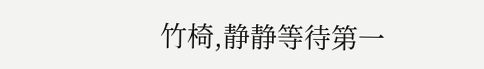竹椅,静静等待第一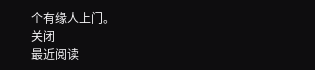个有缘人上门。
关闭
最近阅读